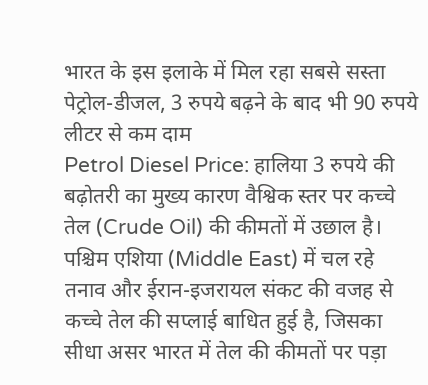भारत के इस इलाके में मिल रहा सबसे सस्ता पेट्रोल-डीजल, 3 रुपये बढ़ने के बाद भी 90 रुपये लीटर से कम दाम
Petrol Diesel Price: हालिया 3 रुपये की बढ़ोतरी का मुख्य कारण वैश्विक स्तर पर कच्चे तेल (Crude Oil) की कीमतों में उछाल है। पश्चिम एशिया (Middle East) में चल रहे तनाव और ईरान-इजरायल संकट की वजह से कच्चे तेल की सप्लाई बाधित हुई है, जिसका सीधा असर भारत में तेल की कीमतों पर पड़ा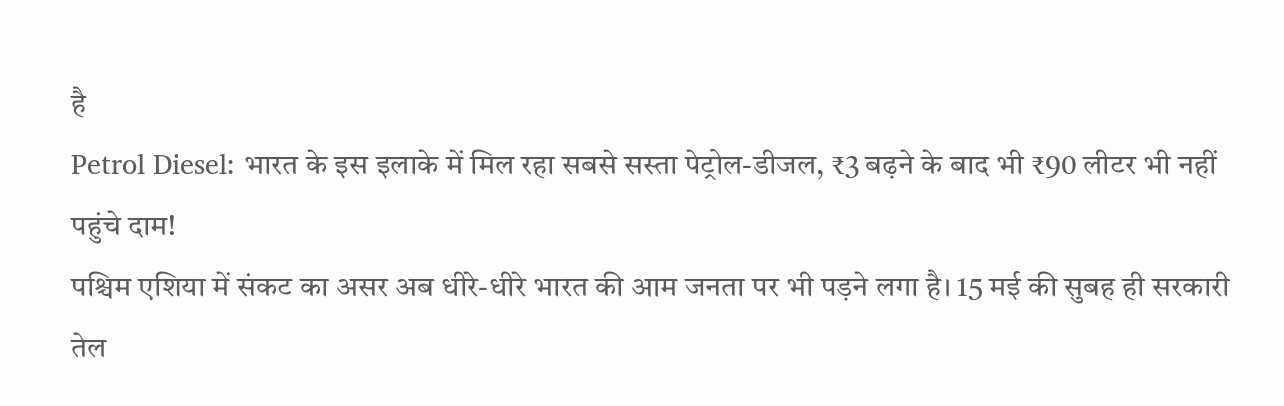है
Petrol Diesel: भारत के इस इलाके में मिल रहा सबसे सस्ता पेट्रोल-डीजल, ₹3 बढ़ने के बाद भी ₹90 लीटर भी नहीं पहुंचे दाम!
पश्चिम एशिया में संकट का असर अब धीरे-धीरे भारत की आम जनता पर भी पड़ने लगा है। 15 मई की सुबह ही सरकारी तेल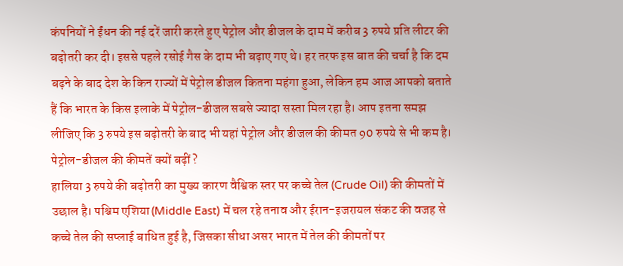कंपनियों ने ईंधन की नई दरें जारी करते हुए पेट्रोल और डीजल के दाम में करीब 3 रुपये प्रति लीटर की बढ़ोतरी कर दी। इससे पहले रसोई गैस के दाम भी बढ़ाए गए थे। हर तरफ इस बात की चर्चा है कि दम बढ़ने के बाद देश के किन राज्यों में पेट्रोल डीजल कितना महंगा हुआ, लेकिन हम आज आपको बताते हैं कि भारत के किस इलाके में पेट्रोल-डीजल सबसे ज्यादा सस्ता मिल रहा है। आप इतना समझ लीजिए कि 3 रुपये इस बढ़ोतरी के बाद भी यहां पेट्रोल और डीजल की कीमत 90 रुपये से भी कम है।
पेट्रोल-डीजल की कीमतें क्यों बढ़ीं?
हालिया 3 रुपये की बढ़ोतरी का मुख्य कारण वैश्विक स्तर पर कच्चे तेल (Crude Oil) की कीमतों में उछाल है। पश्चिम एशिया (Middle East) में चल रहे तनाव और ईरान-इजरायल संकट की वजह से कच्चे तेल की सप्लाई बाधित हुई है, जिसका सीधा असर भारत में तेल की कीमतों पर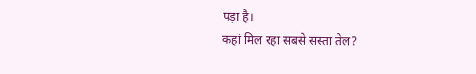पड़ा है।
कहां मिल रहा सबसे सस्ता तेल?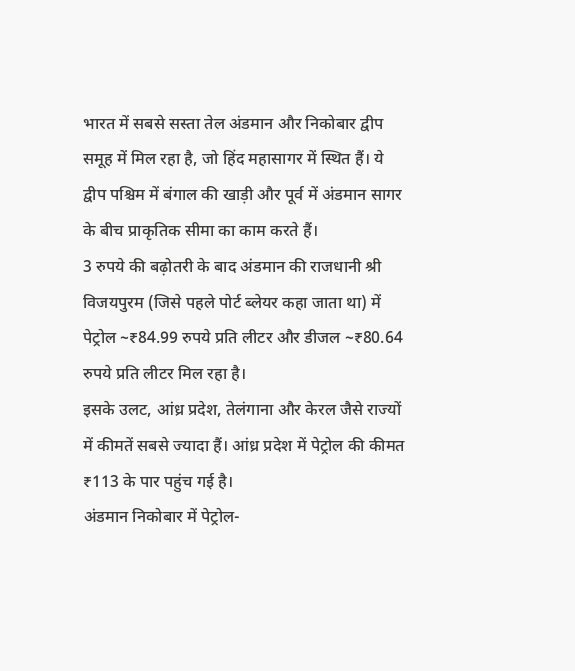भारत में सबसे सस्ता तेल अंडमान और निकोबार द्वीप समूह में मिल रहा है, जो हिंद महासागर में स्थित हैं। ये द्वीप पश्चिम में बंगाल की खाड़ी और पूर्व में अंडमान सागर के बीच प्राकृतिक सीमा का काम करते हैं।
3 रुपये की बढ़ोतरी के बाद अंडमान की राजधानी श्री विजयपुरम (जिसे पहले पोर्ट ब्लेयर कहा जाता था) में पेट्रोल ~₹84.99 रुपये प्रति लीटर और डीजल ~₹80.64 रुपये प्रति लीटर मिल रहा है।
इसके उलट, आंध्र प्रदेश, तेलंगाना और केरल जैसे राज्यों में कीमतें सबसे ज्यादा हैं। आंध्र प्रदेश में पेट्रोल की कीमत ₹113 के पार पहुंच गई है।
अंडमान निकोबार में पेट्रोल-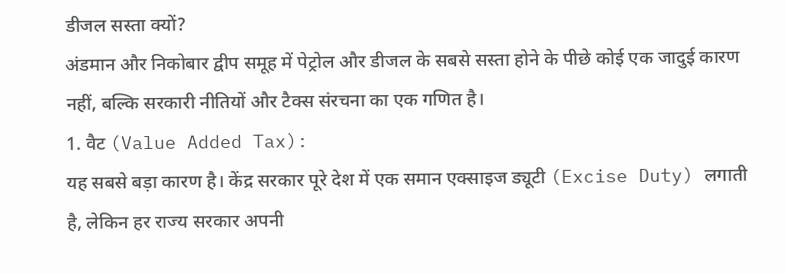डीजल सस्ता क्यों?
अंडमान और निकोबार द्वीप समूह में पेट्रोल और डीजल के सबसे सस्ता होने के पीछे कोई एक जादुई कारण नहीं, बल्कि सरकारी नीतियों और टैक्स संरचना का एक गणित है।
1. वैट (Value Added Tax):
यह सबसे बड़ा कारण है। केंद्र सरकार पूरे देश में एक समान एक्साइज ड्यूटी (Excise Duty) लगाती है, लेकिन हर राज्य सरकार अपनी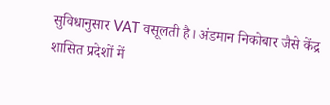सुविधानुसार VAT वसूलती है। अंडमान निकोबार जैसे केंद्र शासित प्रदेशों में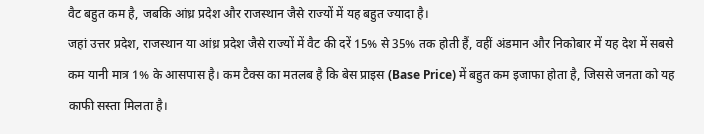वैट बहुत कम है, जबकि आंध्र प्रदेश और राजस्थान जैसे राज्यों में यह बहुत ज्यादा है।
जहां उत्तर प्रदेश, राजस्थान या आंध्र प्रदेश जैसे राज्यों में वैट की दरें 15% से 35% तक होती हैं, वहीं अंडमान और निकोबार में यह देश में सबसे कम यानी मात्र 1% के आसपास है। कम टैक्स का मतलब है कि बेस प्राइस (Base Price) में बहुत कम इजाफा होता है, जिससे जनता को यह काफी सस्ता मिलता है।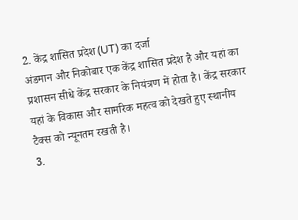2. केंद्र शासित प्रदेश (UT) का दर्जा
अंडमान और निकोबार एक केंद्र शासित प्रदेश है और यहां का प्रशासन सीधे केंद्र सरकार के नियंत्रण में होता है। केंद्र सरकार यहां के विकास और सामरिक महत्व को देखते हुए स्थानीय टैक्स को न्यूनतम रखती है।
3.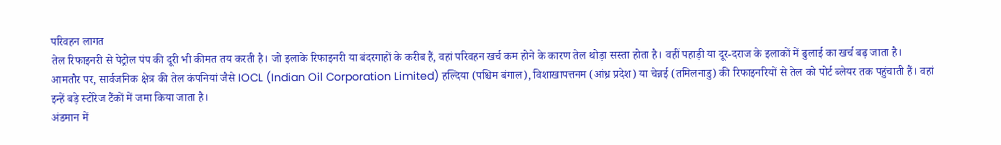परिवहन लागत
तेल रिफाइनरी से पेट्रोल पंप की दूरी भी कीमत तय करती है। जो इलाके रिफाइनरी या बंदरगाहों के करीब हैं, वहां परिवहन खर्च कम होने के कारण तेल थोड़ा सस्ता होता है। वहीं पहाड़ी या दूर-दराज के इलाकों में ढुलाई का खर्च बढ़ जाता है।
आमतौर पर, सार्वजनिक क्षेत्र की तेल कंपनियां जैसे IOCL (Indian Oil Corporation Limited) हल्दिया (पश्चिम बंगाल), विशाखापत्तनम (आंध्र प्रदेश) या चेन्नई (तमिलनाडु) की रिफाइनरियों से तेल को पोर्ट ब्लेयर तक पहुंचाती हैं। वहां इन्हें बड़े स्टोरेज टैंकों में जमा किया जाता है।
अंडमान में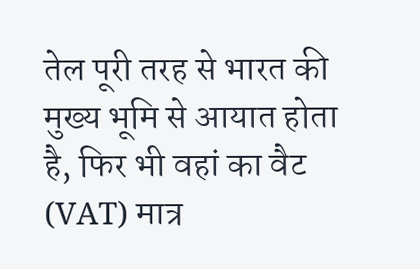तेल पूरी तरह से भारत की मुख्य भूमि से आयात होता है, फिर भी वहां का वैट (VAT) मात्र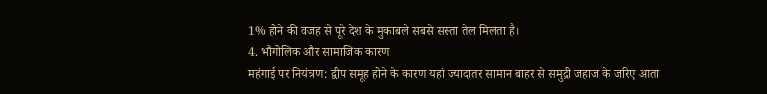1% होने की वजह से पूरे देश के मुकाबले सबसे सस्ता तेल मिलता है।
4. भौगोलिक और सामाजिक कारण
महंगाई पर नियंत्रण: द्वीप समूह होने के कारण यहां ज्यादातर सामान बाहर से समुद्री जहाज के जरिए आता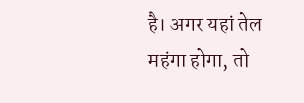है। अगर यहां तेल महंगा होगा, तो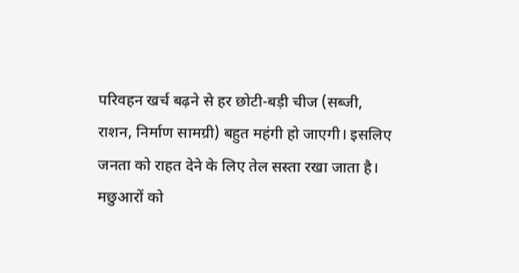परिवहन खर्च बढ़ने से हर छोटी-बड़ी चीज (सब्जी, राशन, निर्माण सामग्री) बहुत महंगी हो जाएगी। इसलिए जनता को राहत देने के लिए तेल सस्ता रखा जाता है।
मछुआरों को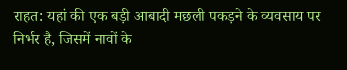राहत: यहां की एक बड़ी आबादी मछली पकड़ने के व्यवसाय पर निर्भर है, जिसमें नावों के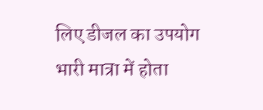लिए डीजल का उपयोग भारी मात्रा में होता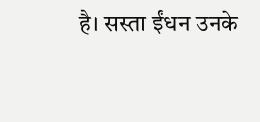है। सस्ता ईंधन उनके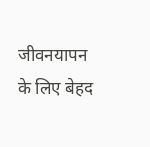जीवनयापन के लिए बेहद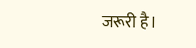जरूरी है।